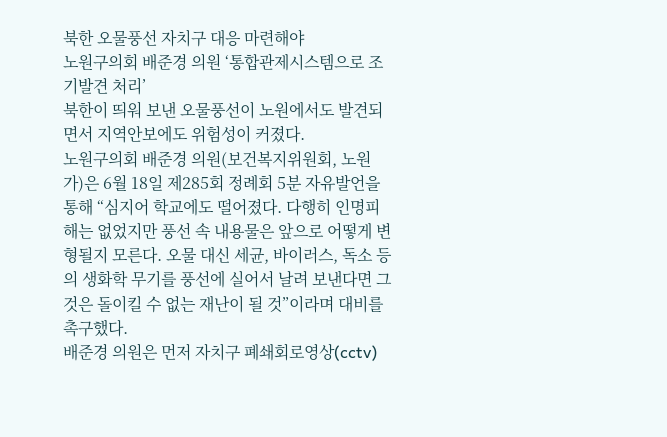북한 오물풍선 자치구 대응 마련해야
노원구의회 배준경 의원 ‘통합관제시스템으로 조기발견 처리’
북한이 띄워 보낸 오물풍선이 노원에서도 발견되면서 지역안보에도 위험성이 커졌다.
노원구의회 배준경 의원(보건복지위원회, 노원가)은 6월 18일 제285회 정례회 5분 자유발언을 통해 “심지어 학교에도 떨어졌다. 다행히 인명피해는 없었지만 풍선 속 내용물은 앞으로 어떻게 변형될지 모른다. 오물 대신 세균, 바이러스, 독소 등의 생화학 무기를 풍선에 실어서 날려 보낸다면 그것은 돌이킬 수 없는 재난이 될 것”이라며 대비를 촉구했다.
배준경 의원은 먼저 자치구 폐쇄회로영상(cctv)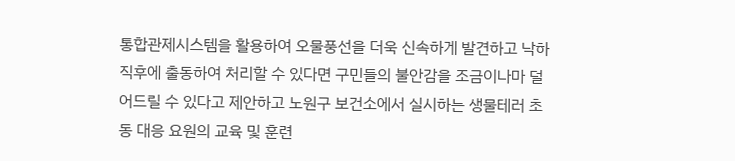통합관제시스템을 활용하여 오물풍선을 더욱 신속하게 발견하고 낙하 직후에 출동하여 처리할 수 있다면 구민들의 불안감을 조금이나마 덜어드릴 수 있다고 제안하고 노원구 보건소에서 실시하는 생물테러 초동 대응 요원의 교육 및 훈련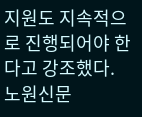지원도 지속적으로 진행되어야 한다고 강조했다.
노원신문